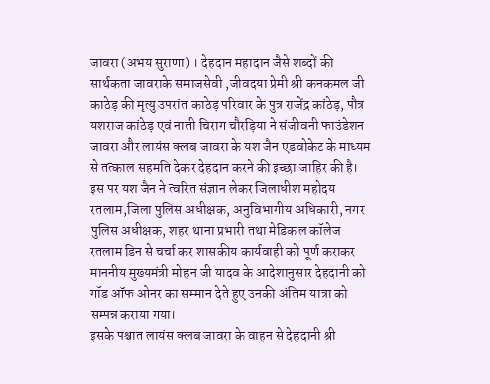जावरा (अभय सुराणा) । देहदान महादान जैसे शब्दों की सार्थकता जावराके समाजसेवी ,जीवदया प्रेमी श्री कनकमल जी काठेड़ की मृत्यु उपरांत काठेड़ परिवार के पुत्र राजेंद्र कांठेड़, पौत्र यशराज कांठेड़ एवं नाती चिराग चौरड़िया ने संजीवनी फाउंडेशन जावरा और लायंस क्लब जावरा के यश जैन एडवोकेट के माध्यम से तत्काल सहमति देकर देहदान करने की इच्छा जाहिर की है। इस पर यश जैन ने त्वरित संज्ञान लेकर जिलाधीश महोदय रतलाम,जिला पुलिस अधीक्षक, अनुविभागीय अधिकारी, नगर पुलिस अधीक्षक, शहर थाना प्रभारी तथा मेडिकल कॉलेज रतलाम डिन से चर्चा कर शासकीय कार्यवाही को पूर्ण कराकर माननीय मुख्यमंत्री मोहन जी यादव के आदेशानुसार देहदानी को गॉड ऑफ ओनर का सम्मान देते हुए उनकी अंतिम यात्रा को सम्पन्न कराया गया।
इसके पश्चात लायंस क्लब जावरा के वाहन से देहदानी श्री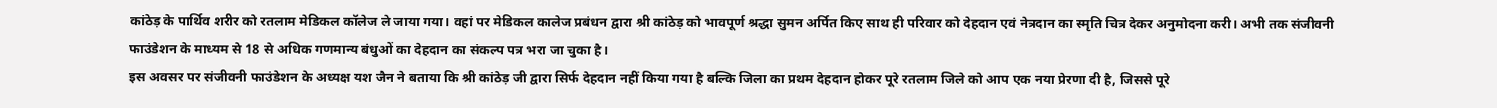कांठेड़ के पार्थिव शरीर को रतलाम मेडिकल कॉलेज ले जाया गया। वहां पर मेडिकल कालेज प्रबंधन द्वारा श्री कांठेड़ को भावपूर्ण श्रद्धा सुमन अर्पित किए साथ ही परिवार को देहदान एवं नेत्रदान का स्मृति चित्र देकर अनुमोदना करी। अभी तक संजीवनी फाउंडेशन के माध्यम से 18 से अधिक गणमान्य बंधुओं का देहदान का संकल्प पत्र भरा जा चुका है।
इस अवसर पर संजीवनी फाउंडेशन के अध्यक्ष यश जैन ने बताया कि श्री कांठेड़ जी द्वारा सिर्फ देहदान नहीं किया गया है बल्कि जिला का प्रथम देहदान होकर पूरे रतलाम जिले को आप एक नया प्रेरणा दी है, जिससे पूरे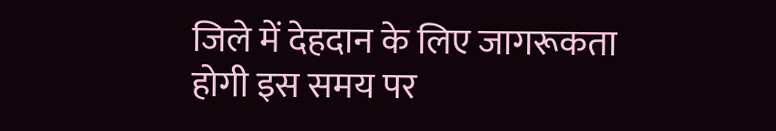जिले में देहदान के लिए जागरूकता होगी इस समय पर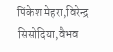पिंकेश मेहरा,विरेन्द्र सिसोदिया,वैभव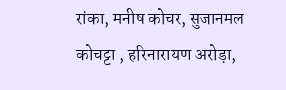रांका, मनीष कोचर, सुजानमल कोचट्टा , हरिनारायण अरोड़ा,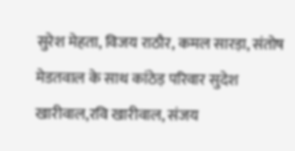सुरेश मेहता, विजय राठौर, कमल सारड़ा, संतोष मेडतवाल के साथ कांठेड़ परिवार सुदेश खारीवाल,रवि खारीवाल, संजय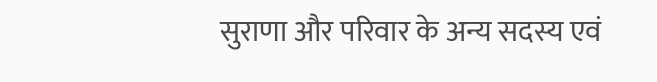सुराणा और परिवार के अन्य सदस्य एवं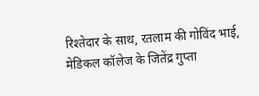रिश्तेदार के साथ, रतलाम की गोविंद भाई, मेडिकल कॉलेज के जितेंद्र गुप्ता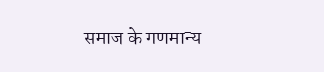समाज के गणमान्य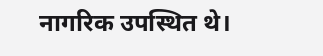नागरिक उपस्थित थे।